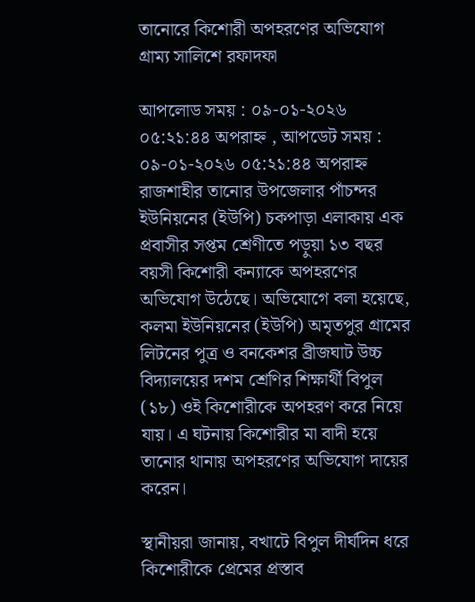তানোরে কিশোরী অপহরণের অভিযোগ গ্রাম্য সালিশে রফাদফা

আপলোড সময় : ০৯-০১-২০২৬ ০৫:২১:৪৪ অপরাহ্ন , আপডেট সময় : ০৯-০১-২০২৬ ০৫:২১:৪৪ অপরাহ্ন
রাজশাহীর তানোর উপজেলার পাঁচন্দর ইউনিয়নের (ইউপি) চকপাড়া এলাকায় এক প্রবাসীর সপ্তম শ্রেণীতে পড়ুয়া ১৩ বছর বয়সী কিশোরী কন্যাকে অপহরণের অভিযোগ উঠেছে। অভিযোগে বলা হয়েছে, কলমা ইউনিয়নের (ইউপি) অমৃতপুর গ্রামের লিটনের পুত্র ও বনকেশর ব্রীজঘাট উচ্চ বিদ্যালয়ের দশম শ্রেণির শিক্ষার্থী বিপুল (১৮) ওই কিশোরীকে অপহরণ করে নিয়ে যায়। এ ঘটনায় কিশোরীর মা বাদী হয়ে তানোর থানায় অপহরণের অভিযোগ দায়ের করেন।

স্থানীয়রা জানায়, বখাটে বিপুল দীর্ঘদিন ধরে কিশোরীকে প্রেমের প্রস্তাব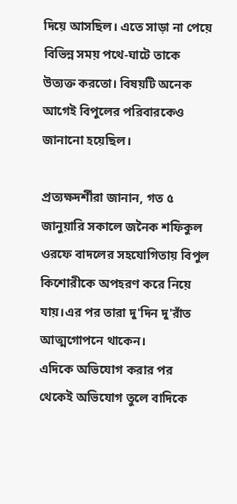দিয়ে আসছিল। এতে সাড়া না পেয়ে বিভিন্ন সময় পথে-ঘাটে তাকে উত্যক্ত করতো। বিষয়টি অনেক আগেই বিপুলের পরিবারকেও জানানো হয়েছিল।

প্রত্যক্ষদর্শীরা জানান, গত ৫ জানুয়ারি সকালে জনৈক শফিকুল ওরফে বাদলের সহযোগিতায় বিপুল কিশোরীকে অপহরণ করে নিয়ে যায়।এর পর তারা দু'দিন দু'রাঁত আত্মগোপনে থাকেন।
এদিকে অভিযোগ করার পর থেকেই অভিযোগ তুলে বাদিকে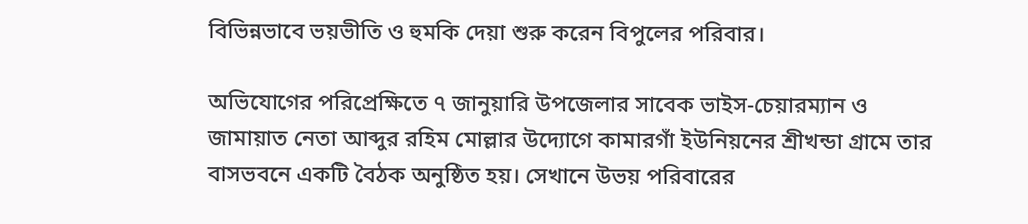বিভিন্নভাবে ভয়ভীতি ও হুমকি দেয়া শুরু করেন বিপুলের পরিবার।

অভিযোগের পরিপ্রেক্ষিতে ৭ জানুয়ারি উপজেলার সাবেক ভাইস-চেয়ারম্যান ও জামায়াত নেতা আব্দুর রহিম মোল্লার উদ্যোগে কামারগাঁ ইউনিয়নের শ্রীখন্ডা গ্রামে তার বাসভবনে একটি বৈঠক অনুষ্ঠিত হয়। সেখানে উভয় পরিবারের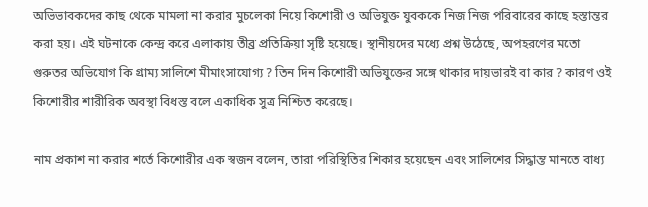অভিভাবকদের কাছ থেকে মামলা না করার মুচলেকা নিয়ে কিশোরী ও অভিযুক্ত যুবককে নিজ নিজ পরিবারের কাছে হস্তান্তর করা হয়। এই ঘটনাকে কেন্দ্র করে এলাকায় তীব্র প্রতিক্রিয়া সৃষ্টি হয়েছে। স্থানীয়দের মধ্যে প্রশ্ন উঠেছে, অপহরণের মতো গুরুতর অভিযোগ কি গ্রাম্য সালিশে মীমাংসাযোগ্য ? তিন দিন কিশোরী অভিযুক্তের সঙ্গে থাকার দায়ভারই বা কার ? কারণ ওই কিশোরীর শারীরিক অবস্থা বিধস্ত বলে একাধিক সুত্র নিশ্চিত করেছে।

নাম প্রকাশ না করার শর্তে কিশোরীর এক স্বজন বলেন, তারা পরিস্থিতির শিকার হয়েছেন এবং সালিশের সিদ্ধান্ত মানতে বাধ্য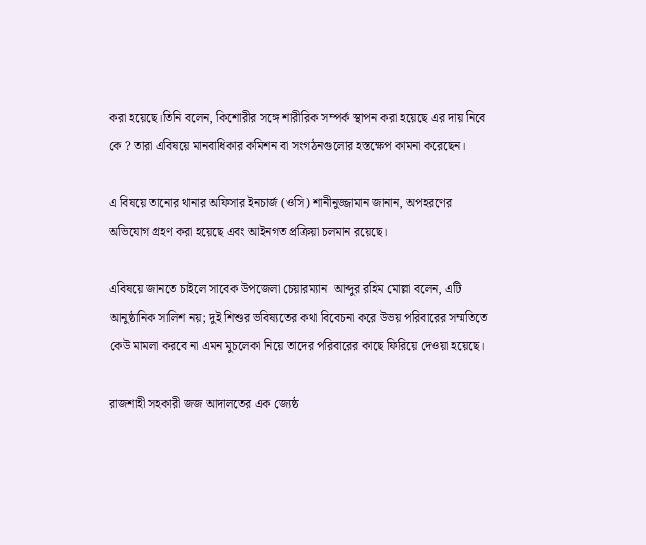করা হয়েছে।তিনি বলেন, কিশোরীর সঙ্গে শারীরিক সম্পর্ক স্থাপন করা হয়েছে এর দায় নিবে কে ? তারা এবিষয়ে মানবাধিকার কমিশন বা সংগঠনগুলোর হস্তক্ষেপ কামনা করেছেন।

এ বিষয়ে তানোর থানার অফিসার ইনচার্জ (ওসি) শানীনুজ্জামান জানান, অপহরণের অভিযোগ গ্রহণ করা হয়েছে এবং আইনগত প্রক্রিয়া চলমান রয়েছে।

এবিষয়ে জানতে চাইলে সাবেক উপজেলা চেয়ারম্যান  আব্দুর রহিম মোল্লা বলেন, এটি আনুষ্ঠানিক সালিশ নয়; দুই শিশুর ভবিষ্যতের কথা বিবেচনা করে উভয় পরিবারের সম্মতিতে কেউ মামলা করবে না এমন মুচলেকা নিয়ে তাদের পরিবারের কাছে ফিরিয়ে দেওয়া হয়েছে।

রাজশাহী সহকারী জজ আদালতের এক জ্যেষ্ঠ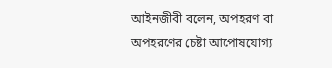আইনজীবী বলেন, অপহরণ বা অপহরণের চেষ্টা আপোষযোগ্য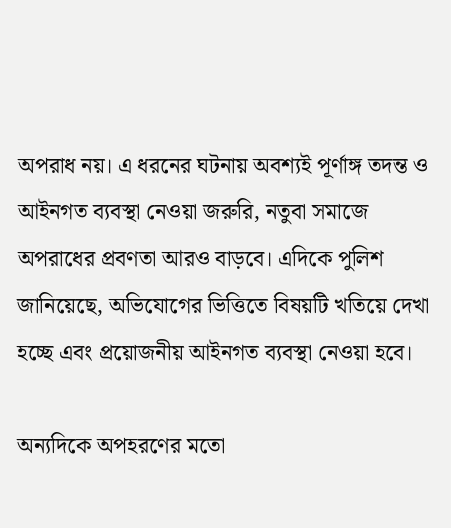অপরাধ নয়। এ ধরনের ঘটনায় অবশ্যই পূর্ণাঙ্গ তদন্ত ও আইনগত ব্যবস্থা নেওয়া জরুরি, নতুবা সমাজে অপরাধের প্রবণতা আরও বাড়বে। এদিকে পুলিশ জানিয়েছে, অভিযোগের ভিত্তিতে বিষয়টি খতিয়ে দেখা হচ্ছে এবং প্রয়োজনীয় আইনগত ব্যবস্থা নেওয়া হবে।

অন্যদিকে অপহরণের মতো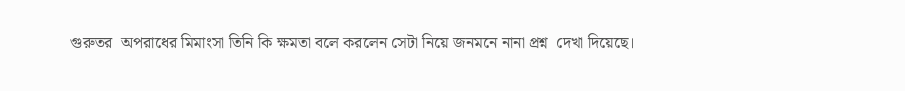গুরুতর  অপরাধের মিমাংসা তিনি কি ক্ষমতা বলে করলেন সেটা নিয়ে জনমনে নানা প্রশ্ন  দেখা দিয়েছে।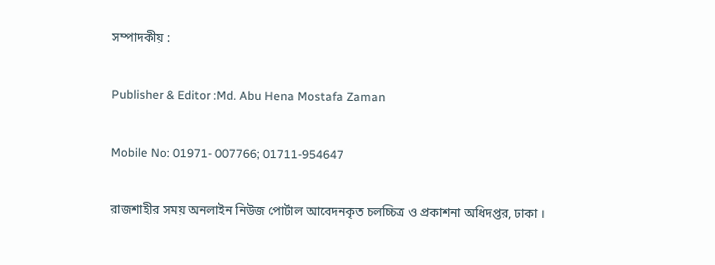সম্পাদকীয় :

Publisher & Editor :Md. Abu Hena Mostafa Zaman

Mobile No: 01971- 007766; 01711-954647

রাজশাহীর সময় অনলাইন নিউজ পোর্টাল আবেদনকৃত চলচ্চিত্র ও প্রকাশনা অধিদপ্তর, ঢাকা ।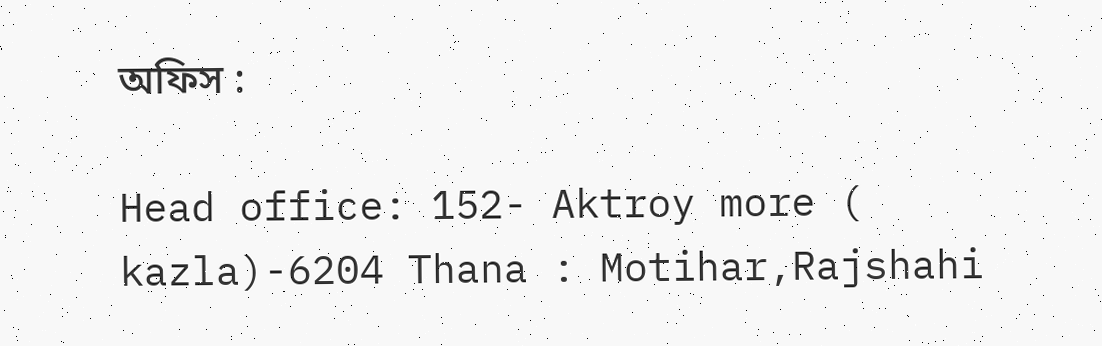অফিস :

Head office: 152- Aktroy more ( kazla)-6204 Thana : Motihar,Rajshahi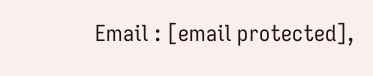Email : [email protected],